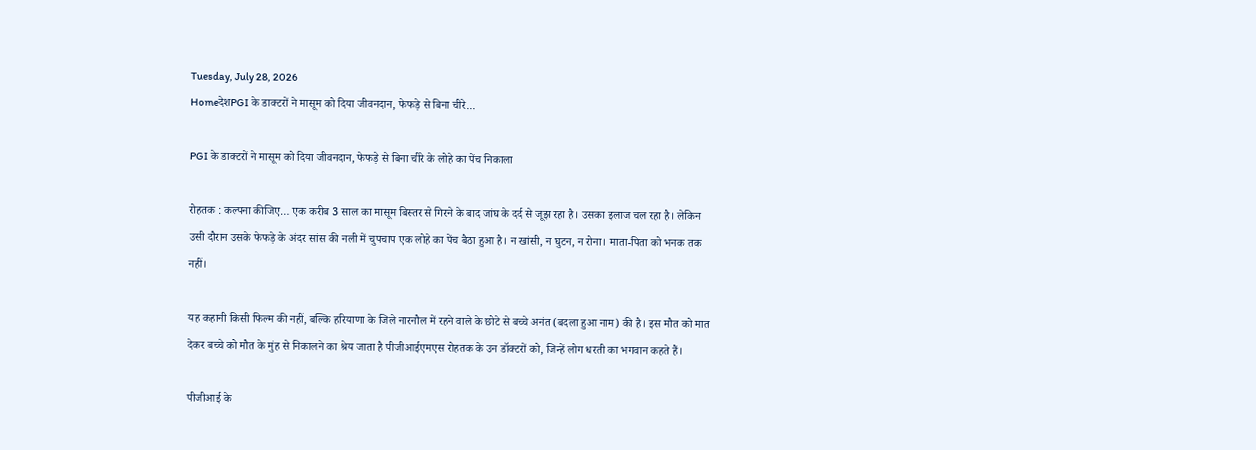Tuesday, July 28, 2026
HomeदेशPGI के डाक्टरों ने मासूम को दिया जीवनदान, फेफड़े से बिना चीरे...

PGI के डाक्टरों ने मासूम को दिया जीवनदान, फेफड़े से बिना चीरे के लोहे का पेंच निकाला

रोहतक : कल्पना कीजिए… एक करीब 3 साल का मासूम बिस्तर से गिरने के बाद जांघ के दर्द से जूझ रहा है। उसका इलाज चल रहा है। लेकिन उसी दौरान उसके फेफड़े के अंदर सांस की नली में चुपचाप एक लोहे का पेंच बैठा हुआ है। न खांसी, न घुटन, न रोना। माता-पिता को भनक तक नहीं।

यह कहानी किसी फिल्म की नहीं, बल्कि हरियाणा के जिले नारनौल में रहने वाले के छोटे से बच्चे अनंत (बदला हुआ नाम) की है। इस मौत को मात देकर बच्चे को मौत के मुंह से निकालने का श्रेय जाता है पीजीआईएमएस रोहतक के उन डॉक्टरों को, जिन्हें लोग धरती का भगवान कहते हैं।

पीजीआई के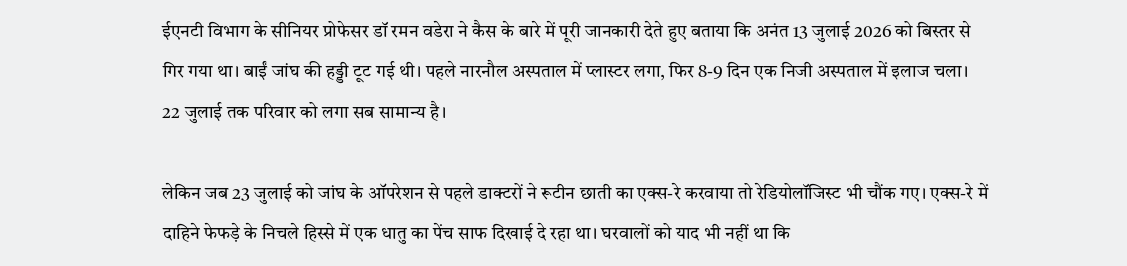ईएनटी विभाग के सीनियर प्रोफेसर डॉ रमन वडेरा ने कैस के बारे में पूरी जानकारी देते हुए बताया कि अनंत 13 जुलाई 2026 को बिस्तर से गिर गया था। बाईं जांघ की हड्डी टूट गई थी। पहले नारनौल अस्पताल में प्लास्टर लगा, फिर 8-9 दिन एक निजी अस्पताल में इलाज चला। 22 जुलाई तक परिवार को लगा सब सामान्य है।

लेकिन जब 23 जुलाई को जांघ के ऑपरेशन से पहले डाक्टरों ने रूटीन छाती का एक्स-रे करवाया तो रेडियोलॉजिस्ट भी चौंक गए। एक्स-रे में दाहिने फेफड़े के निचले हिस्से में एक धातु का पेंच साफ दिखाई दे रहा था। घरवालों को याद भी नहीं था कि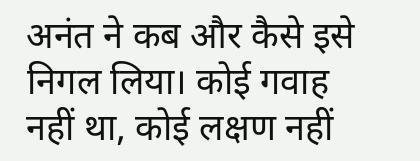अनंत ने कब और कैसे इसे निगल लिया। कोई गवाह नहीं था, कोई लक्षण नहीं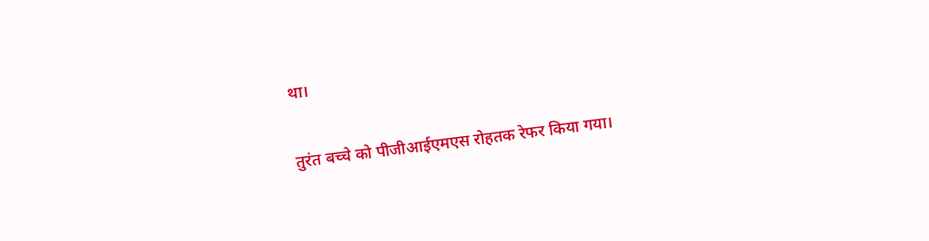था।

तुरंत बच्चे को पीजीआईएमएस रोहतक रेफर किया गया।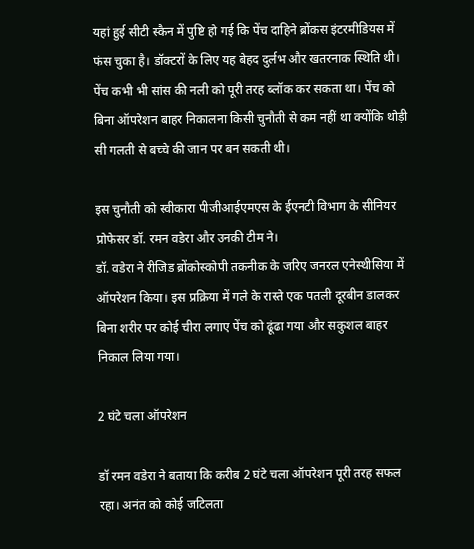यहां हुई सीटी स्कैन में पुष्टि हो गई कि पेंच दाहिने ब्रोंकस इंटरमीडियस में फंस चुका है। डॉक्टरों के लिए यह बेहद दुर्लभ और खतरनाक स्थिति थी। पेंच कभी भी सांस की नली को पूरी तरह ब्लॉक कर सकता था। पेंच को बिना ऑपरेशन बाहर निकालना किसी चुनौती से कम नहीं था क्योंकि थोड़ी सी गलती से बच्चे की जान पर बन सकती थी।

इस चुनौती को स्वीकारा पीजीआईएमएस के ईएनटी विभाग के सीनियर प्रोफेसर डॉ. रमन वडेरा और उनकी टीम ने।
डॉ. वडेरा ने रीजिड ब्रोंकोस्कोपी तकनीक के जरिए जनरल एनेस्थीसिया में ऑपरेशन किया। इस प्रक्रिया में गले के रास्ते एक पतली दूरबीन डालकर बिना शरीर पर कोई चीरा लगाए पेंच को ढूंढा गया और सकुशल बाहर निकाल लिया गया।

2 घंटे चला ऑपरेशन

डॉ रमन वडेरा ने बताया कि करीब 2 घंटे चला ऑपरेशन पूरी तरह सफल रहा। अनंत को कोई जटिलता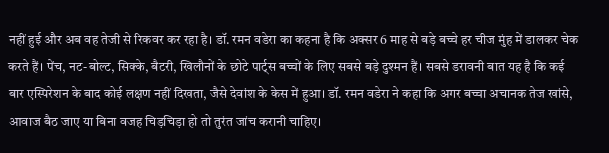नहीं हुई और अब वह तेजी से रिकवर कर रहा है। डॉ. रमन वडेरा का कहना है कि अक्सर 6 माह से बड़े बच्चे हर चीज मुंह में डालकर चेक करते हैं। पेंच, नट-बोल्ट, सिक्के, बैटरी, खिलौनों के छोटे पार्ट्स बच्चों के लिए सबसे बड़े दुश्मन हैं। सबसे डरावनी बात यह है कि कई बार एस्पिरेशन के बाद कोई लक्षण नहीं दिखता, जैसे देवांश के केस में हुआ। डॉ. रमन वडेरा ने कहा कि अगर बच्चा अचानक तेज खांसे, आवाज बैठ जाए या बिना वजह चिड़चिड़ा हो तो तुरंत जांच करानी चाहिए।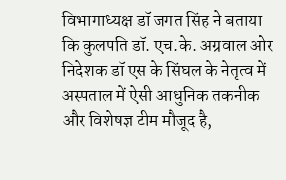विभागाध्यक्ष डॉ जगत सिंह ने बताया कि कुलपति डॉ. एच.के. अग्रवाल ओर निदेशक डॉ एस के सिंघल के नेतृत्व में अस्पताल में ऐसी आधुनिक तकनीक और विशेषज्ञ टीम मौजूद है,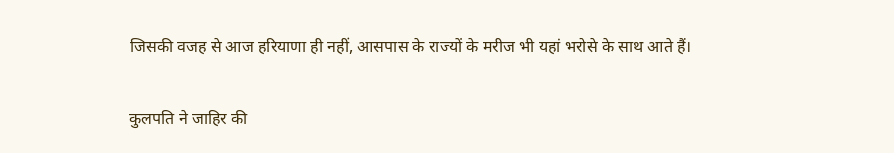जिसकी वजह से आज हरियाणा ही नहीं, आसपास के राज्यों के मरीज भी यहां भरोसे के साथ आते हैं।

कुलपति ने जाहिर की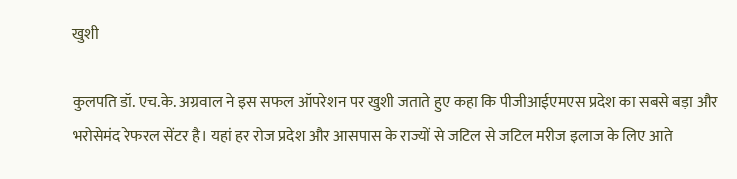खुशी

कुलपति डॉ. एच.के. अग्रवाल ने इस सफल ऑपरेशन पर खुशी जताते हुए कहा कि पीजीआईएमएस प्रदेश का सबसे बड़ा और भरोसेमंद रेफरल सेंटर है। यहां हर रोज प्रदेश और आसपास के राज्यों से जटिल से जटिल मरीज इलाज के लिए आते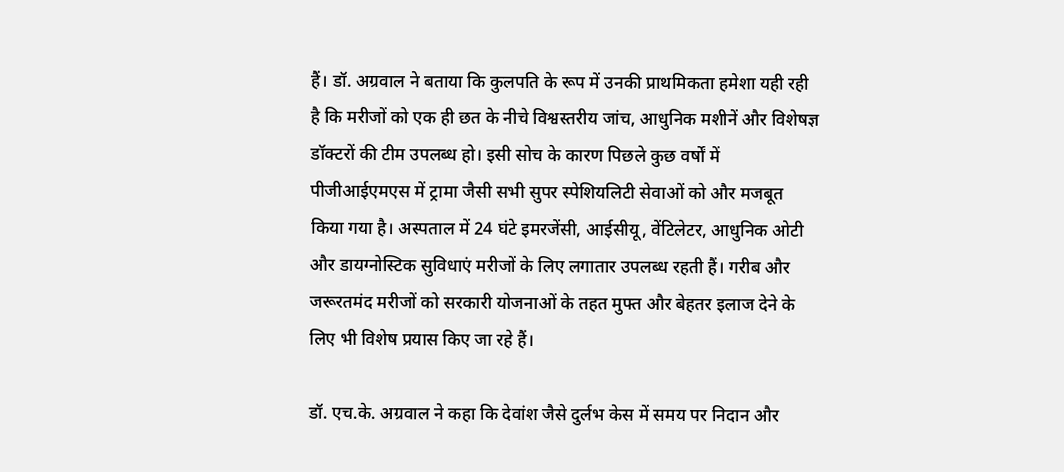हैं। डॉ. अग्रवाल ने बताया कि कुलपति के रूप में उनकी प्राथमिकता हमेशा यही रही है कि मरीजों को एक ही छत के नीचे विश्वस्तरीय जांच, आधुनिक मशीनें और विशेषज्ञ डॉक्टरों की टीम उपलब्ध हो। इसी सोच के कारण पिछले कुछ वर्षों में पीजीआईएमएस में ट्रामा जैसी सभी सुपर स्पेशियलिटी सेवाओं को और मजबूत किया गया है। अस्पताल में 24 घंटे इमरजेंसी, आईसीयू, वेंटिलेटर, आधुनिक ओटी और डायग्नोस्टिक सुविधाएं मरीजों के लिए लगातार उपलब्ध रहती हैं। गरीब और जरूरतमंद मरीजों को सरकारी योजनाओं के तहत मुफ्त और बेहतर इलाज देने के लिए भी विशेष प्रयास किए जा रहे हैं।

डॉ. एच.के. अग्रवाल ने कहा कि देवांश जैसे दुर्लभ केस में समय पर निदान और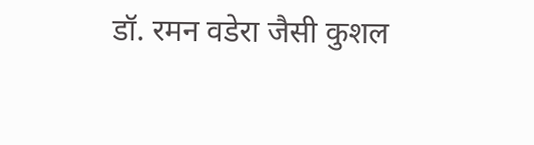डॉ. रमन वडेरा जैसी कुशल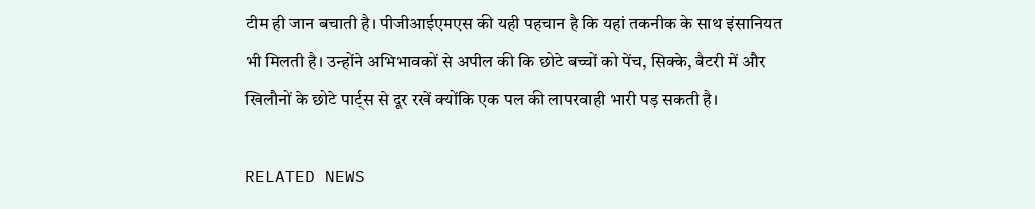टीम ही जान बचाती है। पीजीआईएमएस की यही पहचान है कि यहां तकनीक के साथ इंसानियत भी मिलती है। उन्होंने अभिभावकों से अपील की कि छोटे बच्चों को पेंच, सिक्के, बैटरी में और खिलौनों के छोटे पार्ट्स से दूर रखें क्योंकि एक पल की लापरवाही भारी पड़ सकती है।

RELATED NEWS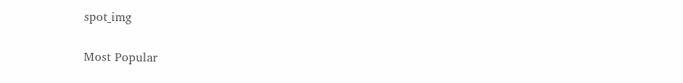spot_img

Most Popular